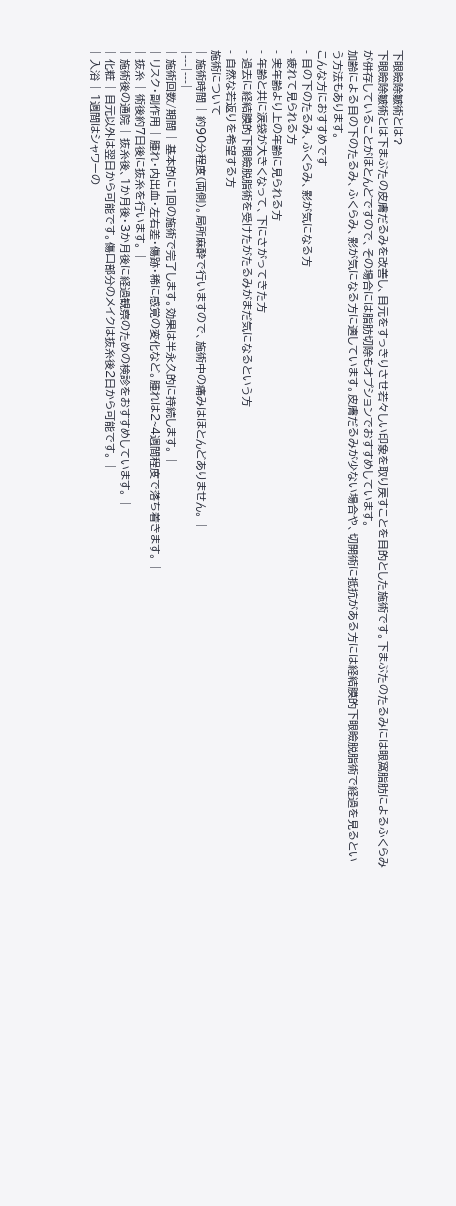下眼瞼除皺術とは?
下眼瞼除皺術とは下まぶたの皮膚だるみを改善し、目元をすっきりさせ若々しい印象を取り戻すことを目的とした施術です。下まぶたのたるみには眼窩脂肪によるふくらみが併存していることがほとんどですので、その場合には脂肪切除もオプションでおすすめしています。
加齢による目の下のたるみ、ふくらみ、影が気になる方に適しています。皮膚だるみが少ない場合や、切開術に抵抗がある方には経結膜的下眼瞼脱脂術で経過を見るという方法もあります。
こんな方におすすめです
- 目の下のたるみ、ふくらみ、影が気になる方
- 疲れて見られる方
- 実年齢より上の年齢に見られる方
- 年齢と共に涙袋が大きくなって、下にさがってきた方
- 過去に経結膜的下眼瞼脱脂術を受けたがたるみがまだ気になるという方
- 自然な若返りを希望する方
施術について
| 施術時間 | 約90分程度(両側)。局所麻酔で行いますので、施術中の痛みはほとんどありません。 |
|---|---|
| 施術回数/期間 | 基本的に1回の施術で完了します。効果は半永久的に持続します。 |
| リスク・副作用 | 腫れ・内出血・左右差・傷跡・稀に感覚の変化など。腫れは2~4週間程度で落ち着きます。 |
| 抜糸 | 術後約7日後に抜糸を行います。 |
| 施術後の通院 | 抜糸後、1か月後・3か月後に経過観察のための検診をおすすめしています。 |
| 化粧 | 目元以外は翌日から可能です。傷口部分のメイクは抜糸後2日から可能です。 |
| 入浴 | 1週間はシャワーの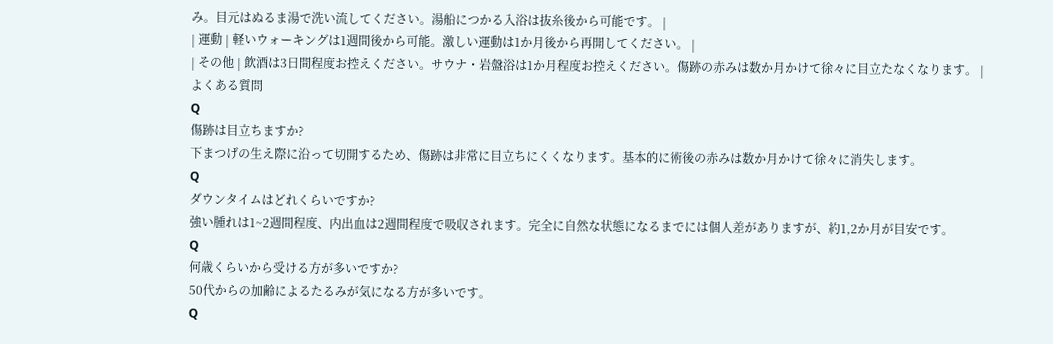み。目元はぬるま湯で洗い流してください。湯船につかる入浴は抜糸後から可能です。 |
| 運動 | 軽いウォーキングは1週間後から可能。激しい運動は1か月後から再開してください。 |
| その他 | 飲酒は3日間程度お控えください。サウナ・岩盤浴は1か月程度お控えください。傷跡の赤みは数か月かけて徐々に目立たなくなります。 |
よくある質問
Q
傷跡は目立ちますか?
下まつげの生え際に沿って切開するため、傷跡は非常に目立ちにくくなります。基本的に術後の赤みは数か月かけて徐々に消失します。
Q
ダウンタイムはどれくらいですか?
強い腫れは1~2週間程度、内出血は2週間程度で吸収されます。完全に自然な状態になるまでには個人差がありますが、約1,2か月が目安です。
Q
何歳くらいから受ける方が多いですか?
50代からの加齢によるたるみが気になる方が多いです。
Q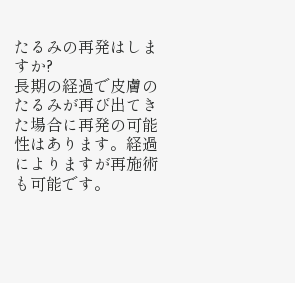たるみの再発はしますか?
長期の経過で皮膚のたるみが再び出てきた場合に再発の可能性はあります。経過によりますが再施術も可能です。